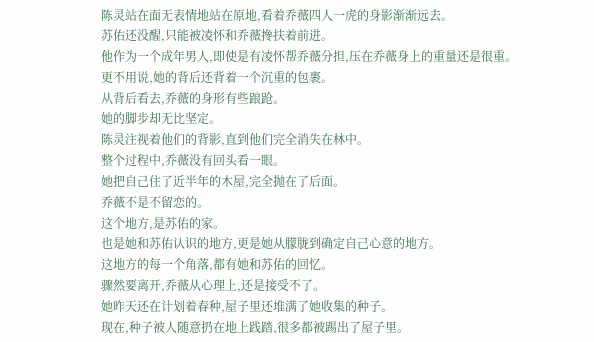陈灵站在面无表情地站在原地,看着乔薇四人一虎的身影渐渐远去。
苏佑还没醒,只能被凌怀和乔薇搀扶着前进。
他作为一个成年男人,即使是有凌怀帮乔薇分担,压在乔薇身上的重量还是很重。
更不用说,她的背后还背着一个沉重的包裹。
从背后看去,乔薇的身形有些踉跄。
她的脚步却无比坚定。
陈灵注视着他们的背影,直到他们完全消失在林中。
整个过程中,乔薇没有回头看一眼。
她把自己住了近半年的木屋,完全抛在了后面。
乔薇不是不留恋的。
这个地方,是苏佑的家。
也是她和苏佑认识的地方,更是她从朦胧到确定自己心意的地方。
这地方的每一个角落,都有她和苏佑的回忆。
骤然要离开,乔薇从心理上,还是接受不了。
她昨天还在计划着春种,屋子里还堆满了她收集的种子。
现在,种子被人随意扔在地上践踏,很多都被踢出了屋子里。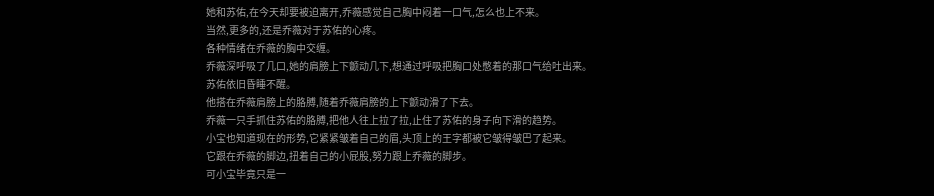她和苏佑,在今天却要被迫离开,乔薇感觉自己胸中闷着一口气,怎么也上不来。
当然,更多的,还是乔薇对于苏佑的心疼。
各种情绪在乔薇的胸中交缠。
乔薇深呼吸了几口,她的肩膀上下颤动几下,想通过呼吸把胸口处憋着的那口气给吐出来。
苏佑依旧昏睡不醒。
他搭在乔薇肩膀上的胳膊,随着乔薇肩膀的上下颤动滑了下去。
乔薇一只手抓住苏佑的胳膊,把他人往上拉了拉,止住了苏佑的身子向下滑的趋势。
小宝也知道现在的形势,它紧紧皱着自己的眉,头顶上的王字都被它皱得皱巴了起来。
它跟在乔薇的脚边,扭着自己的小屁股,努力跟上乔薇的脚步。
可小宝毕竟只是一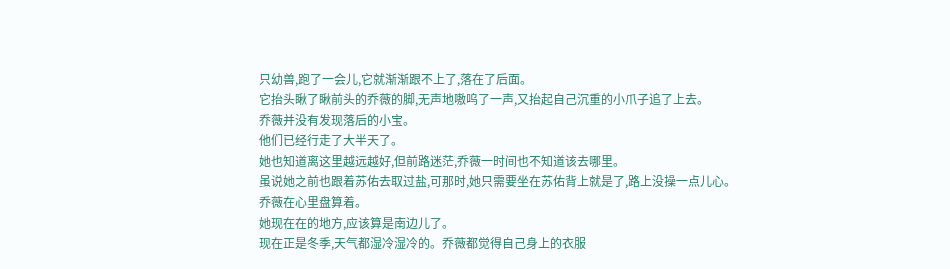只幼兽,跑了一会儿,它就渐渐跟不上了,落在了后面。
它抬头瞅了瞅前头的乔薇的脚,无声地嗷呜了一声,又抬起自己沉重的小爪子追了上去。
乔薇并没有发现落后的小宝。
他们已经行走了大半天了。
她也知道离这里越远越好,但前路迷茫,乔薇一时间也不知道该去哪里。
虽说她之前也跟着苏佑去取过盐,可那时,她只需要坐在苏佑背上就是了,路上没操一点儿心。
乔薇在心里盘算着。
她现在在的地方,应该算是南边儿了。
现在正是冬季,天气都湿冷湿冷的。乔薇都觉得自己身上的衣服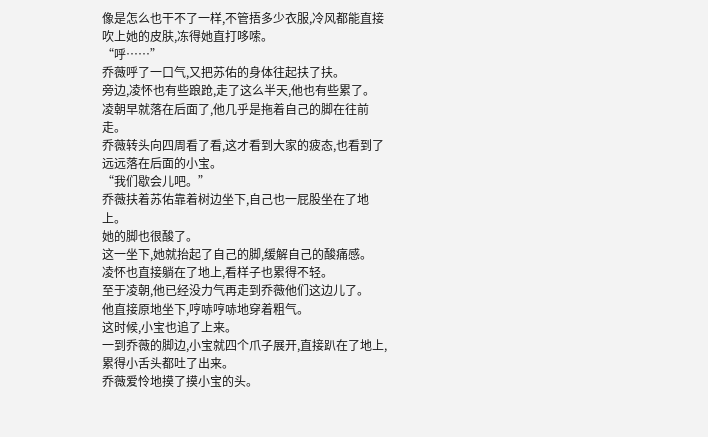像是怎么也干不了一样,不管捂多少衣服,冷风都能直接吹上她的皮肤,冻得她直打哆嗦。
“呼……”
乔薇呼了一口气,又把苏佑的身体往起扶了扶。
旁边,凌怀也有些踉跄,走了这么半天,他也有些累了。
凌朝早就落在后面了,他几乎是拖着自己的脚在往前走。
乔薇转头向四周看了看,这才看到大家的疲态,也看到了远远落在后面的小宝。
“我们歇会儿吧。”
乔薇扶着苏佑靠着树边坐下,自己也一屁股坐在了地上。
她的脚也很酸了。
这一坐下,她就抬起了自己的脚,缓解自己的酸痛感。
凌怀也直接躺在了地上,看样子也累得不轻。
至于凌朝,他已经没力气再走到乔薇他们这边儿了。
他直接原地坐下,哼哧哼哧地穿着粗气。
这时候,小宝也追了上来。
一到乔薇的脚边,小宝就四个爪子展开,直接趴在了地上,累得小舌头都吐了出来。
乔薇爱怜地摸了摸小宝的头。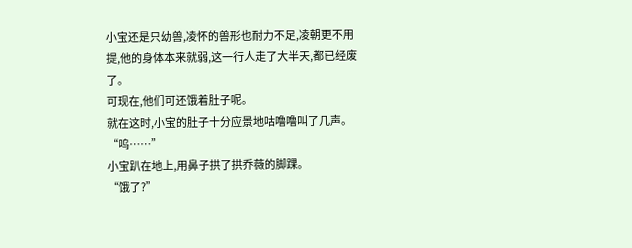小宝还是只幼兽,凌怀的兽形也耐力不足,凌朝更不用提,他的身体本来就弱,这一行人走了大半天,都已经废了。
可现在,他们可还饿着肚子呢。
就在这时,小宝的肚子十分应景地咕噜噜叫了几声。
“呜……”
小宝趴在地上,用鼻子拱了拱乔薇的脚踝。
“饿了?”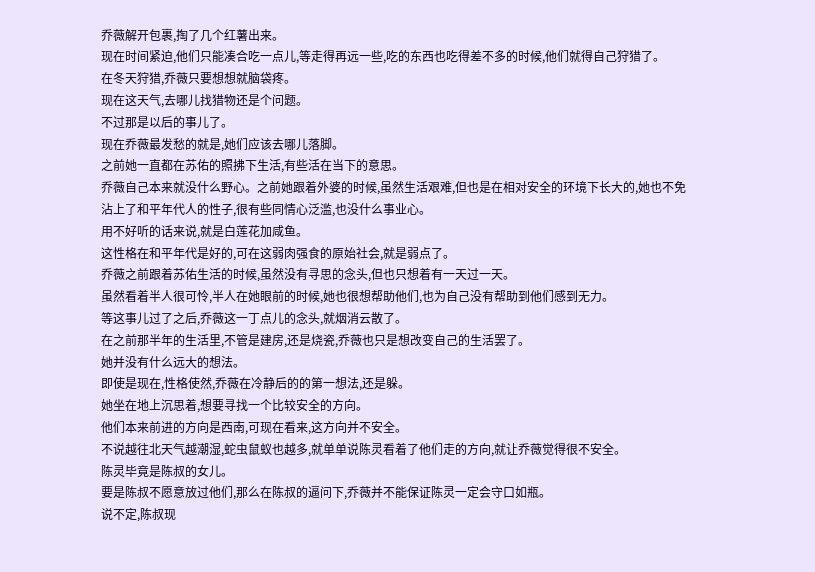乔薇解开包裹,掏了几个红薯出来。
现在时间紧迫,他们只能凑合吃一点儿,等走得再远一些,吃的东西也吃得差不多的时候,他们就得自己狩猎了。
在冬天狩猎,乔薇只要想想就脑袋疼。
现在这天气,去哪儿找猎物还是个问题。
不过那是以后的事儿了。
现在乔薇最发愁的就是,她们应该去哪儿落脚。
之前她一直都在苏佑的照拂下生活,有些活在当下的意思。
乔薇自己本来就没什么野心。之前她跟着外婆的时候,虽然生活艰难,但也是在相对安全的环境下长大的,她也不免沾上了和平年代人的性子,很有些同情心泛滥,也没什么事业心。
用不好听的话来说,就是白莲花加咸鱼。
这性格在和平年代是好的,可在这弱肉强食的原始社会,就是弱点了。
乔薇之前跟着苏佑生活的时候,虽然没有寻思的念头,但也只想着有一天过一天。
虽然看着半人很可怜,半人在她眼前的时候,她也很想帮助他们,也为自己没有帮助到他们感到无力。
等这事儿过了之后,乔薇这一丁点儿的念头,就烟消云散了。
在之前那半年的生活里,不管是建房,还是烧瓷,乔薇也只是想改变自己的生活罢了。
她并没有什么远大的想法。
即使是现在,性格使然,乔薇在冷静后的的第一想法,还是躲。
她坐在地上沉思着,想要寻找一个比较安全的方向。
他们本来前进的方向是西南,可现在看来,这方向并不安全。
不说越往北天气越潮湿,蛇虫鼠蚁也越多,就单单说陈灵看着了他们走的方向,就让乔薇觉得很不安全。
陈灵毕竟是陈叔的女儿。
要是陈叔不愿意放过他们,那么在陈叔的逼问下,乔薇并不能保证陈灵一定会守口如瓶。
说不定,陈叔现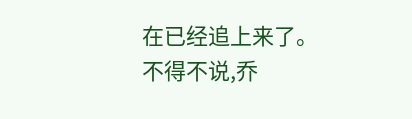在已经追上来了。
不得不说,乔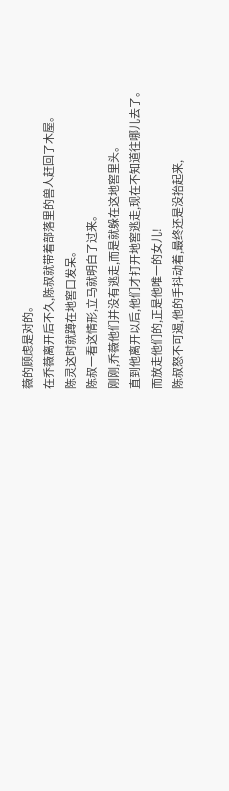薇的顾虑是对的。
在乔薇离开后不久,陈叔就带着部落里的兽人赶回了木屋。
陈灵这时就蹲在地窖口发呆。
陈叔一看这情形,立马就明白了过来。
刚刚,乔薇他们并没有逃走,而是就躲在这地窖里头。
直到他离开以后,他们才打开地窖逃走,现在不知道往哪儿去了。
而放走他们的,正是他唯一的女儿!
陈叔怒不可遏,他的手抖动着,最终还是没抬起来,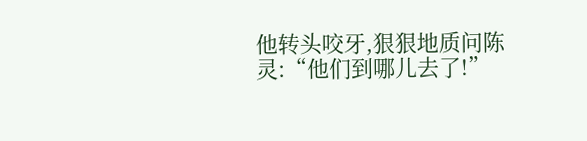他转头咬牙,狠狠地质问陈灵:“他们到哪儿去了!”